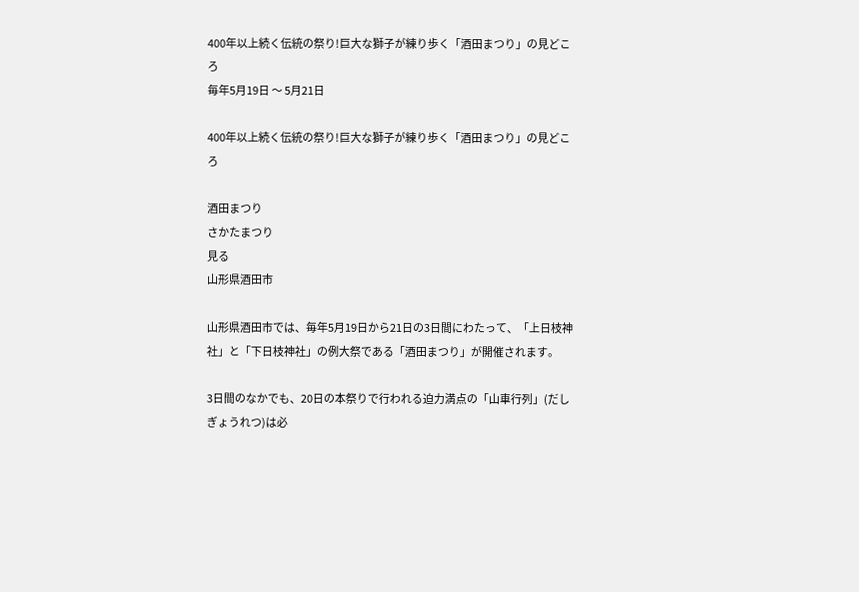400年以上続く伝統の祭り!巨大な獅子が練り歩く「酒田まつり」の見どころ
毎年5月19日 〜 5月21日

400年以上続く伝統の祭り!巨大な獅子が練り歩く「酒田まつり」の見どころ

酒田まつり
さかたまつり
見る
山形県酒田市

山形県酒田市では、毎年5月19日から21日の3日間にわたって、「上日枝神社」と「下日枝神社」の例大祭である「酒田まつり」が開催されます。

3日間のなかでも、20日の本祭りで行われる迫力満点の「山車行列」(だしぎょうれつ)は必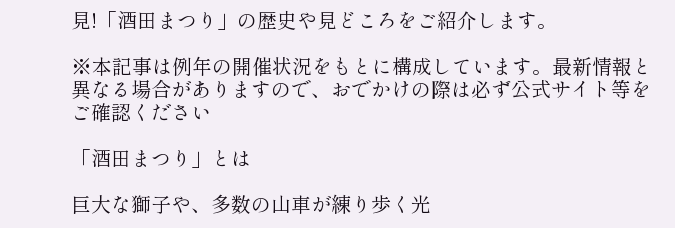見!「酒田まつり」の歴史や見どころをご紹介します。

※本記事は例年の開催状況をもとに構成しています。最新情報と異なる場合がありますので、おでかけの際は必ず公式サイト等をご確認ください

「酒田まつり」とは

巨大な獅子や、多数の山車が練り歩く光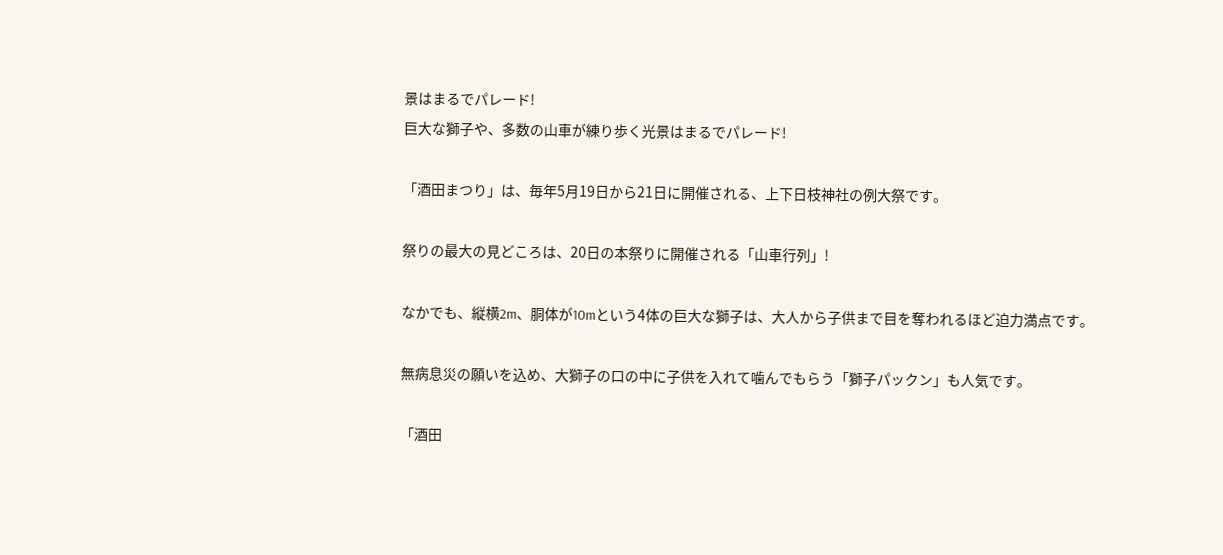景はまるでパレード!
巨大な獅子や、多数の山車が練り歩く光景はまるでパレード!

「酒田まつり」は、毎年5月19日から21日に開催される、上下日枝神社の例大祭です。

祭りの最大の見どころは、20日の本祭りに開催される「山車行列」!

なかでも、縦横2m、胴体が10mという4体の巨大な獅子は、大人から子供まで目を奪われるほど迫力満点です。

無病息災の願いを込め、大獅子の口の中に子供を入れて噛んでもらう「獅子パックン」も人気です。

「酒田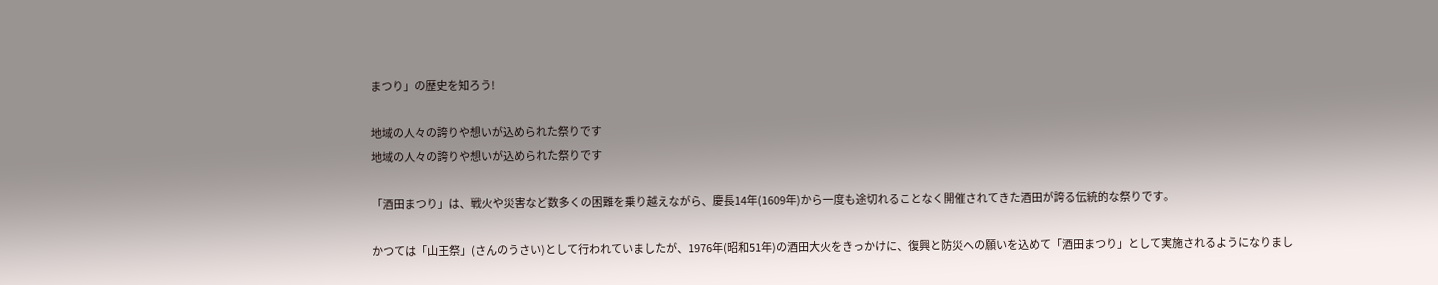まつり」の歴史を知ろう!

地域の人々の誇りや想いが込められた祭りです
地域の人々の誇りや想いが込められた祭りです

「酒田まつり」は、戦火や災害など数多くの困難を乗り越えながら、慶長14年(1609年)から一度も途切れることなく開催されてきた酒田が誇る伝統的な祭りです。

かつては「山王祭」(さんのうさい)として行われていましたが、1976年(昭和51年)の酒田大火をきっかけに、復興と防災への願いを込めて「酒田まつり」として実施されるようになりまし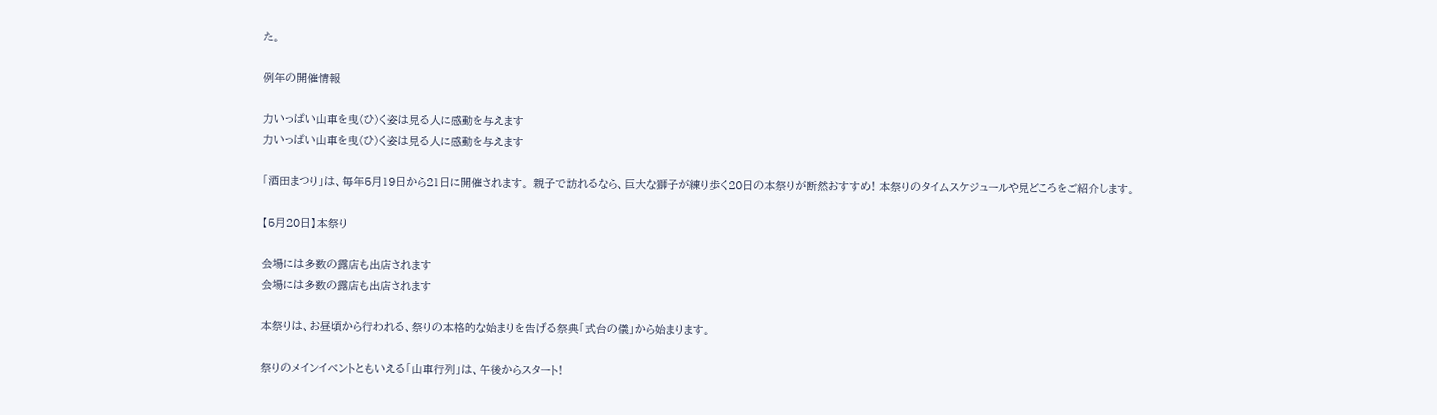た。

例年の開催情報

力いっぱい山車を曳(ひ)く姿は見る人に感動を与えます
力いっぱい山車を曳(ひ)く姿は見る人に感動を与えます

「酒田まつり」は、毎年5月19日から21日に開催されます。 親子で訪れるなら、巨大な獅子が練り歩く20日の本祭りが断然おすすめ! 本祭りのタイムスケジュールや見どころをご紹介します。

【5月20日】本祭り

会場には多数の露店も出店されます
会場には多数の露店も出店されます

本祭りは、お昼頃から行われる、祭りの本格的な始まりを告げる祭典「式台の儀」から始まります。

祭りのメインイベントともいえる「山車行列」は、午後からスタート!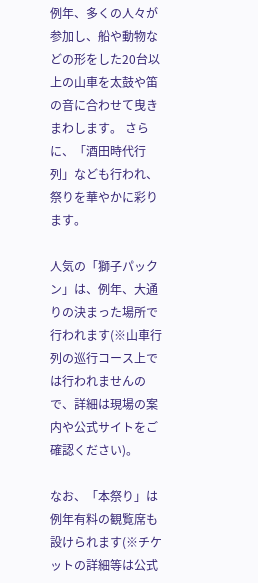例年、多くの人々が参加し、船や動物などの形をした20台以上の山車を太鼓や笛の音に合わせて曳きまわします。 さらに、「酒田時代行列」なども行われ、祭りを華やかに彩ります。

人気の「獅子パックン」は、例年、大通りの決まった場所で行われます(※山車行列の巡行コース上では行われませんので、詳細は現場の案内や公式サイトをご確認ください)。

なお、「本祭り」は例年有料の観覧席も設けられます(※チケットの詳細等は公式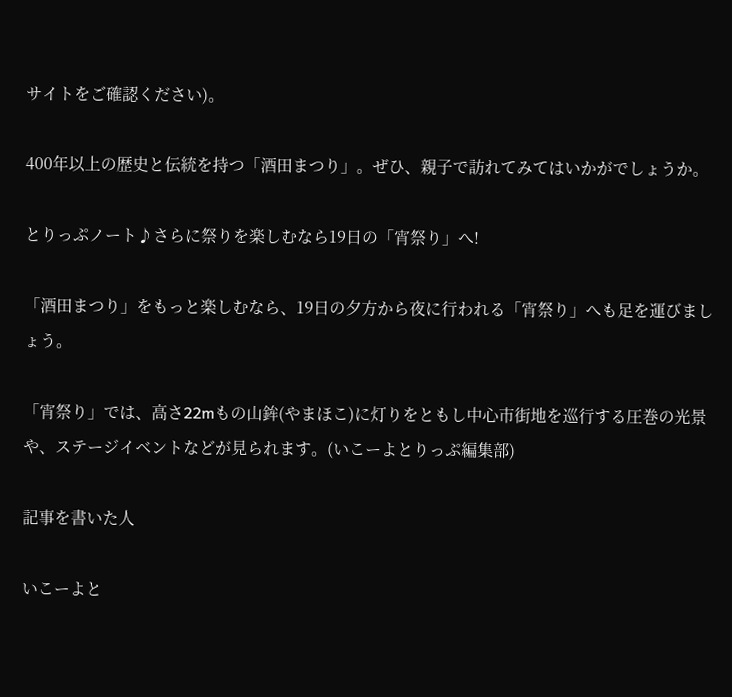サイトをご確認ください)。

400年以上の歴史と伝統を持つ「酒田まつり」。ぜひ、親子で訪れてみてはいかがでしょうか。

とりっぷノート♪さらに祭りを楽しむなら19日の「宵祭り」へ!

「酒田まつり」をもっと楽しむなら、19日の夕方から夜に行われる「宵祭り」へも足を運びましょう。

「宵祭り」では、高さ22mもの山鉾(やまほこ)に灯りをともし中心市街地を巡行する圧巻の光景や、ステージイベントなどが見られます。(いこーよとりっぷ編集部)

記事を書いた人

いこーよと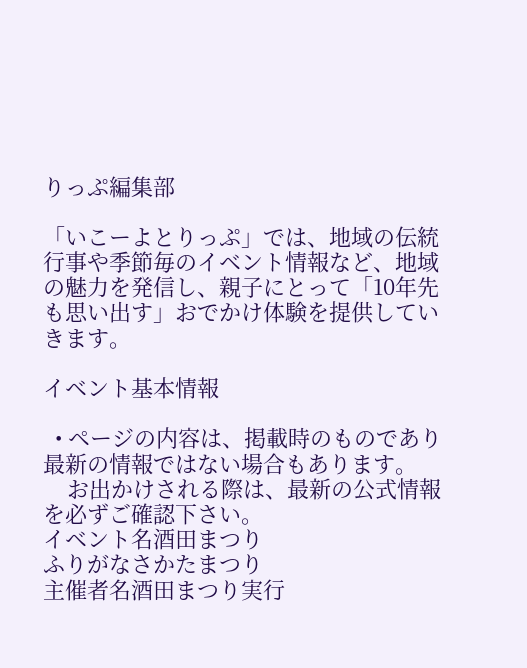りっぷ編集部

「いこーよとりっぷ」では、地域の伝統行事や季節毎のイベント情報など、地域の魅力を発信し、親子にとって「10年先も思い出す」おでかけ体験を提供していきます。

イベント基本情報

  • ページの内容は、掲載時のものであり最新の情報ではない場合もあります。
    お出かけされる際は、最新の公式情報を必ずご確認下さい。
イベント名酒田まつり
ふりがなさかたまつり
主催者名酒田まつり実行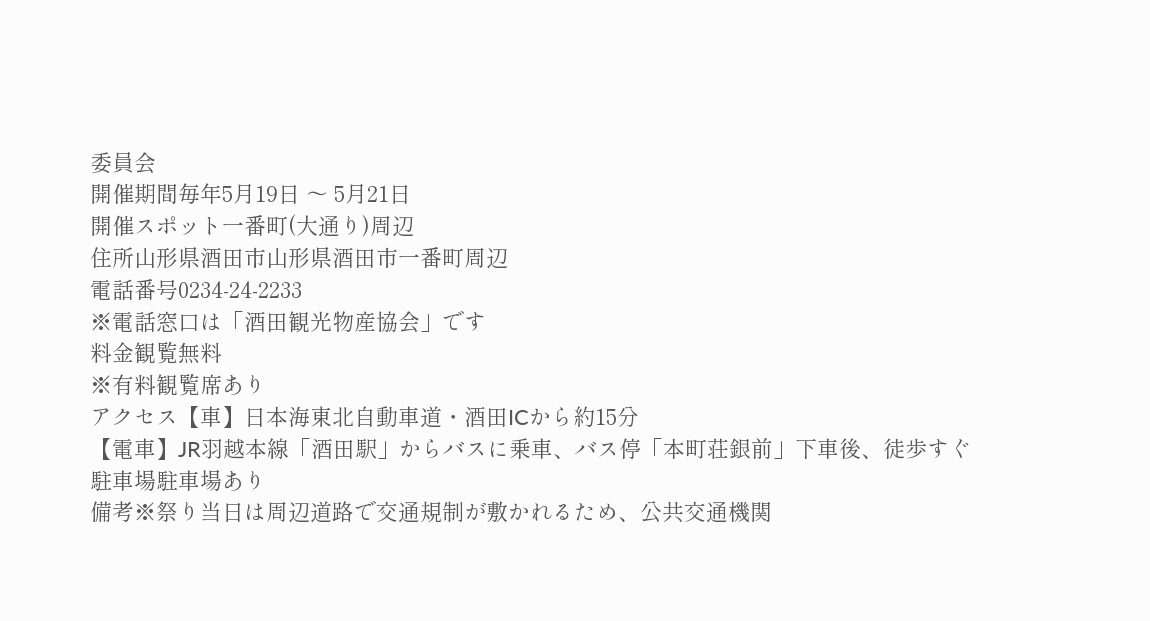委員会
開催期間毎年5月19日 〜 5月21日
開催スポット一番町(大通り)周辺
住所山形県酒田市山形県酒田市一番町周辺
電話番号0234-24-2233
※電話窓口は「酒田観光物産協会」です
料金観覧無料
※有料観覧席あり
アクセス【車】日本海東北自動車道・酒田ICから約15分
【電車】JR羽越本線「酒田駅」からバスに乗車、バス停「本町荘銀前」下車後、徒歩すぐ
駐車場駐車場あり
備考※祭り当日は周辺道路で交通規制が敷かれるため、公共交通機関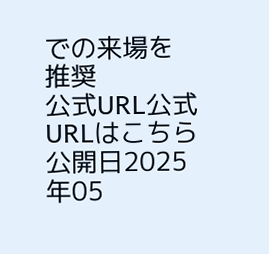での来場を推奨
公式URL公式URLはこちら
公開日2025年05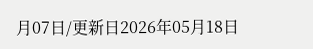月07日/更新日2026年05月18日